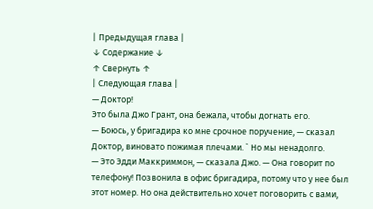| Предыдущая глава |
↓ Содержание ↓
↑ Свернуть ↑
| Следующая глава |
— Доктор!
Это была Джо Грант, она бежала, чтобы догнать его.
— Боюсь, у бригадира ко мне срочное поручение, — сказал Доктор, виновато пожимая плечами. ` Но мы ненадолго.
— Это Эдди Маккриммон, — сказала Джо. — Она говорит по телефону! Позвонила в офис бригадира, потому что у нее был этот номер. Но она действительно хочет поговорить с вами,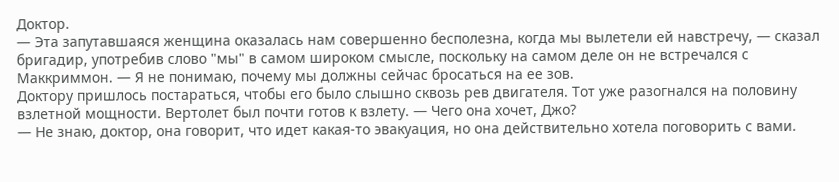Доктор.
— Эта запутавшаяся женщина оказалась нам совершенно бесполезна, когда мы вылетели ей навстречу, — сказал бригадир, употребив слово "мы" в самом широком смысле, поскольку на самом деле он не встречался с Маккриммон. — Я не понимаю, почему мы должны сейчас бросаться на ее зов.
Доктору пришлось постараться, чтобы его было слышно сквозь рев двигателя. Тот уже разогнался на половину взлетной мощности. Вертолет был почти готов к взлету. — Чего она хочет, Джо?
— Не знаю, доктор, она говорит, что идет какая-то эвакуация, но она действительно хотела поговорить с вами.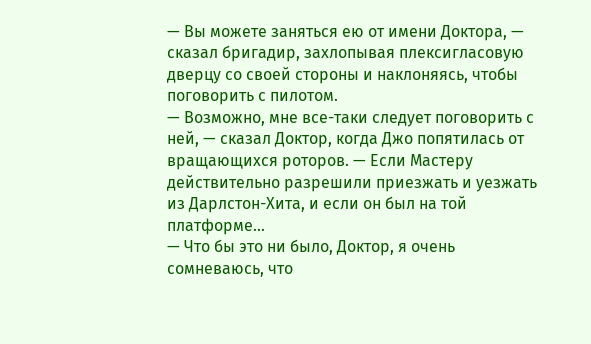— Вы можете заняться ею от имени Доктора, — сказал бригадир, захлопывая плексигласовую дверцу со своей стороны и наклоняясь, чтобы поговорить с пилотом.
— Возможно, мне все-таки следует поговорить с ней, — сказал Доктор, когда Джо попятилась от вращающихся роторов. — Если Мастеру действительно разрешили приезжать и уезжать из Дарлстон-Хита, и если он был на той платформе...
— Что бы это ни было, Доктор, я очень сомневаюсь, что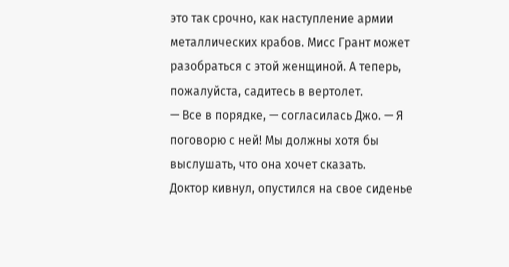это так срочно, как наступление армии металлических крабов. Мисс Грант может разобраться с этой женщиной. А теперь, пожалуйста, садитесь в вертолет.
— Все в порядке, — согласилась Джо. — Я поговорю с ней! Мы должны хотя бы выслушать, что она хочет сказать.
Доктор кивнул, опустился на свое сиденье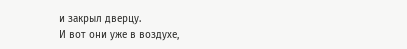и закрыл дверцу.
И вот они уже в воздухе,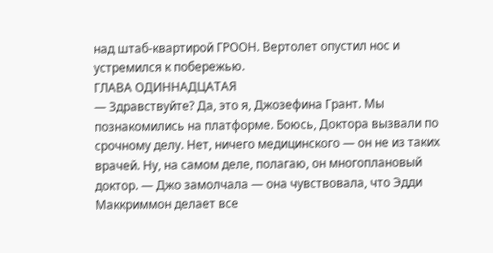над штаб-квартирой ГРООН. Вертолет опустил нос и устремился к побережью.
ГЛАВА ОДИННАДЦАТАЯ
— Здравствуйте? Да, это я, Джозефина Грант. Мы познакомились на платформе. Боюсь, Доктора вызвали по срочному делу. Нет, ничего медицинского — он не из таких врачей. Ну, на самом деле, полагаю, он многоплановый доктор. — Джо замолчала — она чувствовала, что Эдди Маккриммон делает все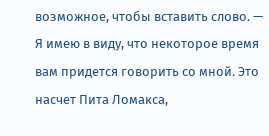возможное, чтобы вставить слово. — Я имею в виду, что некоторое время вам придется говорить со мной. Это насчет Пита Ломакса,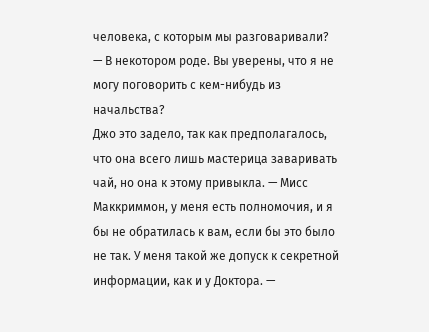человека, с которым мы разговаривали?
— В некотором роде. Вы уверены, что я не могу поговорить с кем-нибудь из начальства?
Джо это задело, так как предполагалось, что она всего лишь мастерица заваривать чай, но она к этому привыкла. — Мисс Маккриммон, у меня есть полномочия, и я бы не обратилась к вам, если бы это было не так. У меня такой же допуск к секретной информации, как и у Доктора. —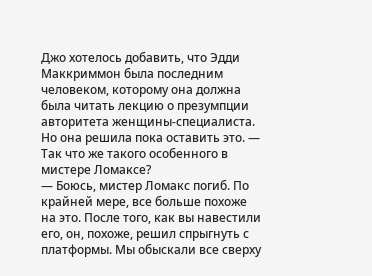Джо хотелось добавить, что Эдди Маккриммон была последним человеком, которому она должна была читать лекцию о презумпции авторитета женщины-специалиста. Но она решила пока оставить это. — Так что же такого особенного в мистере Ломаксе?
— Боюсь, мистер Ломакс погиб. По крайней мере, все больше похоже на это. После того, как вы навестили его, он, похоже, решил спрыгнуть с платформы. Мы обыскали все сверху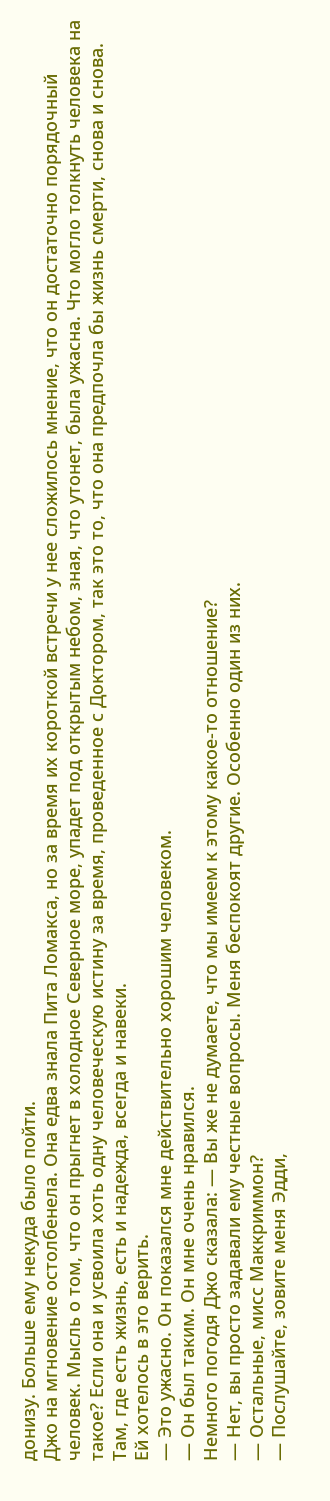донизу. Больше ему некуда было пойти.
Джо на мгновение остолбенела. Она едва знала Пита Ломакса, но за время их короткой встречи у нее сложилось мнение, что он достаточно порядочный человек. Мысль о том, что он прыгнет в холодное Северное море, упадет под открытым небом, зная, что утонет, была ужасна. Что могло толкнуть человека на такое? Если она и усвоила хоть одну человеческую истину за время, проведенное с Доктором, так это то, что она предпочла бы жизнь смерти, снова и снова. Там, где есть жизнь, есть и надежда, всегда и навеки.
Ей хотелось в это верить.
— Это ужасно. Он показался мне действительно хорошим человеком.
— Он был таким. Он мне очень нравился.
Немного погодя Джо сказала: — Вы же не думаете, что мы имеем к этому какое-то отношение?
— Нет, вы просто задавали ему честные вопросы. Меня беспокоят другие. Особенно один из них.
— Остальные, мисс Маккриммон?
— Послушайте, зовите меня Эдди,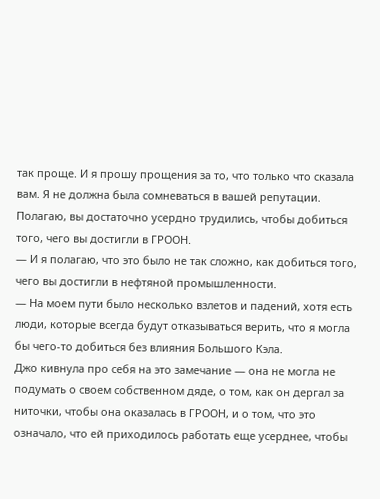так проще. И я прошу прощения за то, что только что сказала вам. Я не должна была сомневаться в вашей репутации. Полагаю, вы достаточно усердно трудились, чтобы добиться того, чего вы достигли в ГРООН.
— И я полагаю, что это было не так сложно, как добиться того, чего вы достигли в нефтяной промышленности.
— На моем пути было несколько взлетов и падений, хотя есть люди, которые всегда будут отказываться верить, что я могла бы чего-то добиться без влияния Большого Кэла.
Джо кивнула про себя на это замечание — она не могла не подумать о своем собственном дяде, о том, как он дергал за ниточки, чтобы она оказалась в ГРООН, и о том, что это означало, что ей приходилось работать еще усерднее, чтобы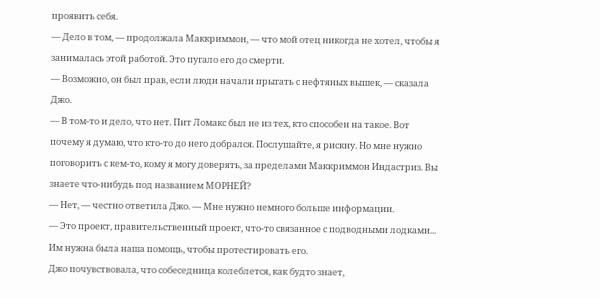проявить себя.
— Дело в том, — продолжала Маккриммон, — что мой отец никогда не хотел, чтобы я занималась этой работой. Это пугало его до смерти.
— Возможно, он был прав, если люди начали прыгать с нефтяных вышек, — сказала Джо.
— В том-то и дело, что нет. Пит Ломакс был не из тех, кто способен на такое. Вот почему я думаю, что кто-то до него добрался. Послушайте, я рискну. Но мне нужно поговорить с кем-то, кому я могу доверять, за пределами Маккриммон Индастриз. Вы знаете что-нибудь под названием МОРНЕЙ?
— Нет, — честно ответила Джо. — Мне нужно немного больше информации.
— Это проект, правительственный проект, что-то связанное с подводными лодками... Им нужна была наша помощь, чтобы протестировать его.
Джо почувствовала, что собеседница колеблется, как будто знает,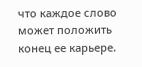что каждое слово может положить конец ее карьере.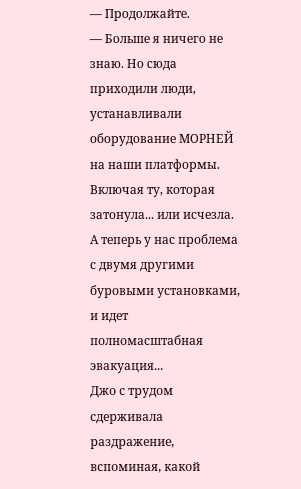— Продолжайте.
— Больше я ничего не знаю. Но сюда приходили люди, устанавливали оборудование МОРНЕЙ на наши платформы. Включая ту, которая затонула... или исчезла. А теперь у нас проблема с двумя другими буровыми установками, и идет полномасштабная эвакуация...
Джо с трудом сдерживала раздражение, вспоминая, какой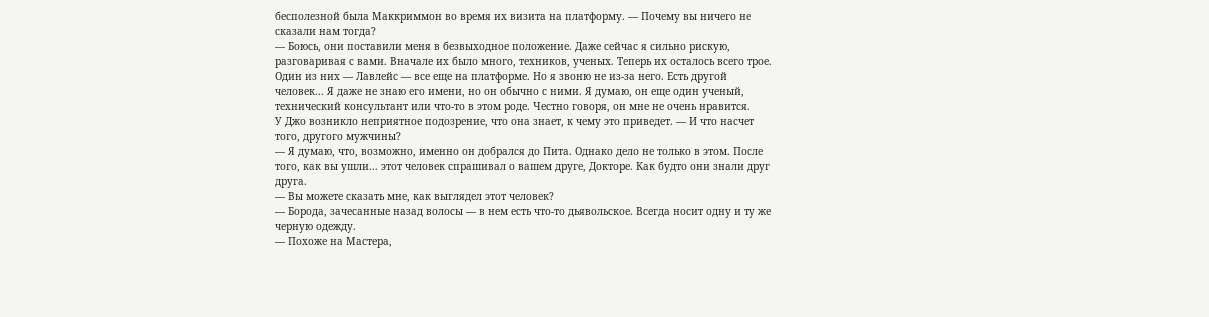бесполезной была Маккриммон во время их визита на платформу. — Почему вы ничего не сказали нам тогда?
— Боюсь, они поставили меня в безвыходное положение. Даже сейчас я сильно рискую, разговаривая с вами. Вначале их было много, техников, ученых. Теперь их осталось всего трое. Один из них — Лавлейс — все еще на платформе. Но я звоню не из-за него. Есть другой человек... Я даже не знаю его имени, но он обычно с ними. Я думаю, он еще один ученый, технический консультант или что-то в этом роде. Честно говоря, он мне не очень нравится.
У Джо возникло неприятное подозрение, что она знает, к чему это приведет. — И что насчет того, другого мужчины?
— Я думаю, что, возможно, именно он добрался до Пита. Однако дело не только в этом. После того, как вы ушли... этот человек спрашивал о вашем друге, Докторе. Как будто они знали друг друга.
— Вы можете сказать мне, как выглядел этот человек?
— Борода, зачесанные назад волосы — в нем есть что-то дьявольское. Всегда носит одну и ту же черную одежду.
— Похоже на Мастера,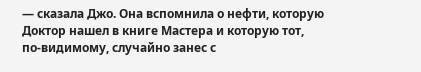— сказала Джо. Она вспомнила о нефти, которую Доктор нашел в книге Мастера и которую тот, по-видимому, случайно занес с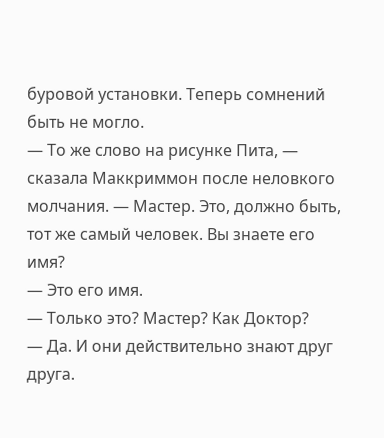буровой установки. Теперь сомнений быть не могло.
— То же слово на рисунке Пита, — сказала Маккриммон после неловкого молчания. — Мастер. Это, должно быть, тот же самый человек. Вы знаете его имя?
— Это его имя.
— Только это? Мастер? Как Доктор?
— Да. И они действительно знают друг друга.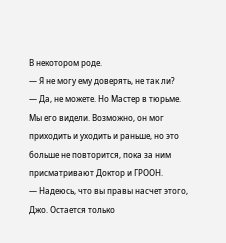В некотором роде.
— Я не могу ему доверять, не так ли?
— Да, не можете. Но Мастер в тюрьме. Мы его видели. Возможно, он мог приходить и уходить и раньше, но это больше не повторится, пока за ним присматривают Доктор и ГРООН.
— Надеюсь, что вы правы насчет этого, Джо. Остается только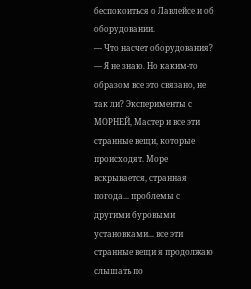беспокоиться о Лавлейсе и об оборудовании.
— Что насчет оборудования?
— Я не знаю. Но каким-то образом все это связано, не так ли? Эксперименты с МОРНЕЙ, Мастер и все эти странные вещи, которые происходят. Море вскрывается, странная погода... проблемы с другими буровыми установками... все эти странные вещи я продолжаю слышать по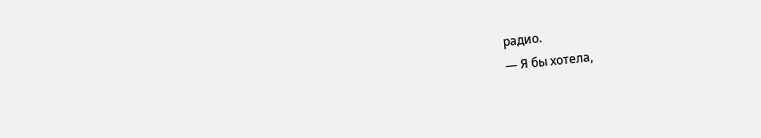радио.
— Я бы хотела,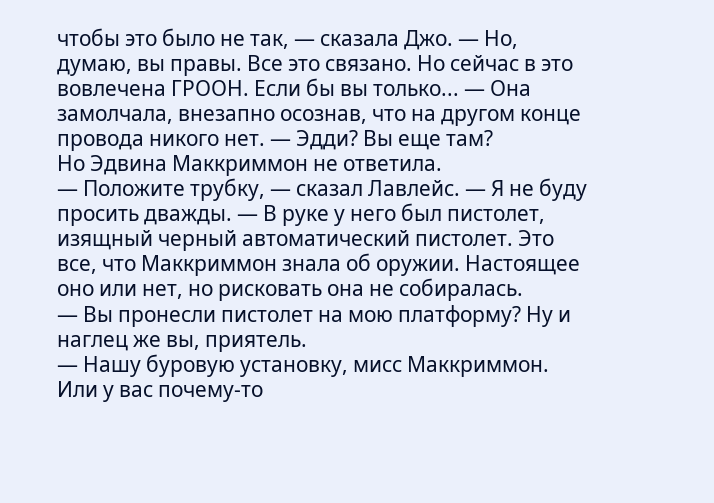чтобы это было не так, — сказала Джо. — Но, думаю, вы правы. Все это связано. Но сейчас в это вовлечена ГРООН. Если бы вы только... — Она замолчала, внезапно осознав, что на другом конце провода никого нет. — Эдди? Вы еще там?
Но Эдвина Маккриммон не ответила.
— Положите трубку, — сказал Лавлейс. — Я не буду просить дважды. — В руке у него был пистолет, изящный черный автоматический пистолет. Это все, что Маккриммон знала об оружии. Настоящее оно или нет, но рисковать она не собиралась.
— Вы пронесли пистолет на мою платформу? Ну и наглец же вы, приятель.
— Нашу буровую установку, мисс Маккриммон. Или у вас почему-то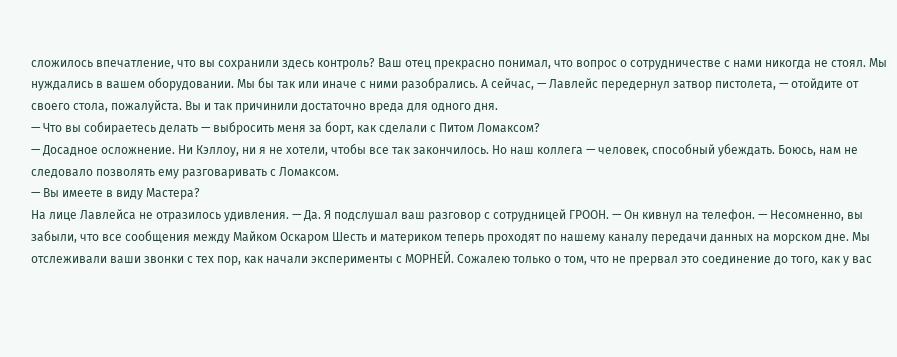сложилось впечатление, что вы сохранили здесь контроль? Ваш отец прекрасно понимал, что вопрос о сотрудничестве с нами никогда не стоял. Мы нуждались в вашем оборудовании. Мы бы так или иначе с ними разобрались. А сейчас, — Лавлейс передернул затвор пистолета, — отойдите от своего стола, пожалуйста. Вы и так причинили достаточно вреда для одного дня.
— Что вы собираетесь делать — выбросить меня за борт, как сделали с Питом Ломаксом?
— Досадное осложнение. Ни Кэллоу, ни я не хотели, чтобы все так закончилось. Но наш коллега — человек, способный убеждать. Боюсь, нам не следовало позволять ему разговаривать с Ломаксом.
— Вы имеете в виду Мастера?
На лице Лавлейса не отразилось удивления. — Да. Я подслушал ваш разговор с сотрудницей ГРООН. — Он кивнул на телефон. — Несомненно, вы забыли, что все сообщения между Майком Оскаром Шесть и материком теперь проходят по нашему каналу передачи данных на морском дне. Мы отслеживали ваши звонки с тех пор, как начали эксперименты с МОРНЕЙ. Сожалею только о том, что не прервал это соединение до того, как у вас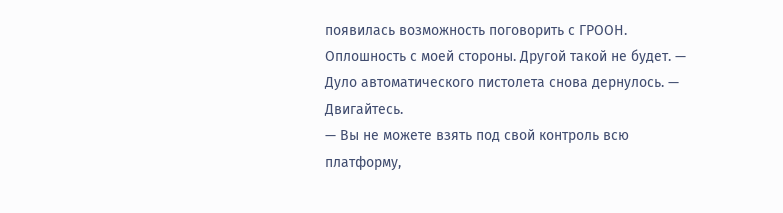появилась возможность поговорить с ГРООН. Оплошность с моей стороны. Другой такой не будет. — Дуло автоматического пистолета снова дернулось. — Двигайтесь.
— Вы не можете взять под свой контроль всю платформу,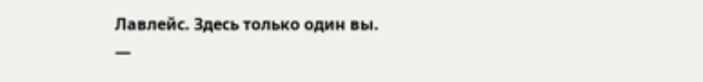Лавлейс. Здесь только один вы.
—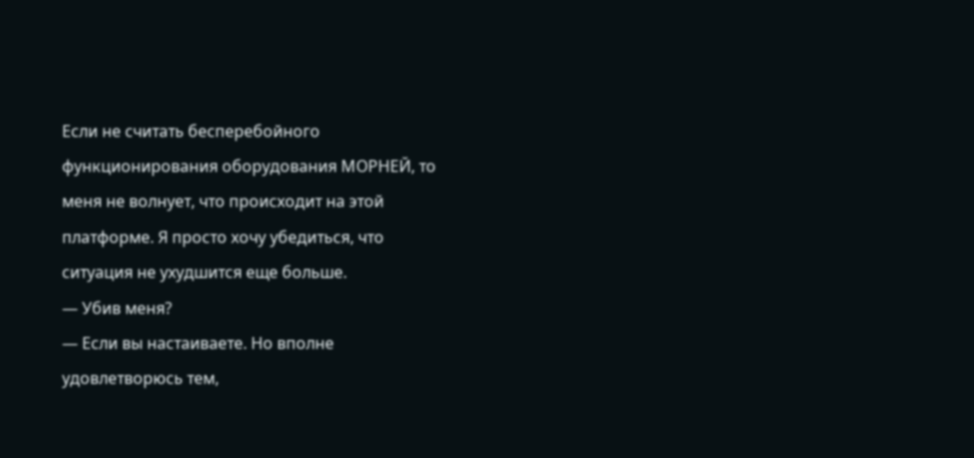Если не считать бесперебойного функционирования оборудования МОРНЕЙ, то меня не волнует, что происходит на этой платформе. Я просто хочу убедиться, что ситуация не ухудшится еще больше.
— Убив меня?
— Если вы настаиваете. Но вполне удовлетворюсь тем,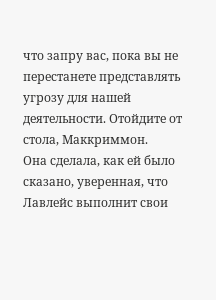что запру вас, пока вы не перестанете представлять угрозу для нашей деятельности. Отойдите от стола, Маккриммон.
Она сделала, как ей было сказано, уверенная, что Лавлейс выполнит свои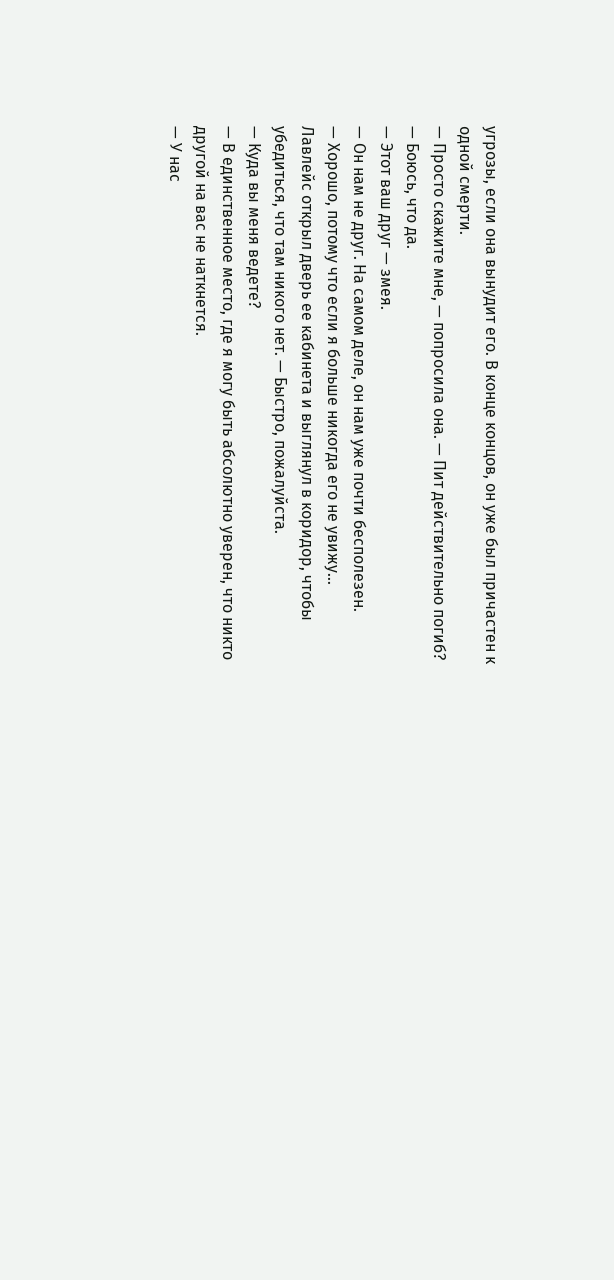угрозы, если она вынудит его. В конце концов, он уже был причастен к одной смерти.
— Просто скажите мне, — попросила она. — Пит действительно погиб?
— Боюсь, что да.
— Этот ваш друг — змея.
— Он нам не друг. На самом деле, он нам уже почти бесполезен.
— Хорошо, потому что если я больше никогда его не увижу...
Лавлейс открыл дверь ее кабинета и выглянул в коридор, чтобы убедиться, что там никого нет. — Быстро, пожалуйста.
— Куда вы меня ведете?
— В единственное место, где я могу быть абсолютно уверен, что никто другой на вас не наткнется.
— У нас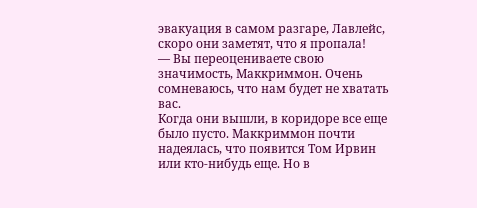эвакуация в самом разгаре, Лавлейс, скоро они заметят, что я пропала!
— Вы переоцениваете свою значимость, Маккриммон. Очень сомневаюсь, что нам будет не хватать вас.
Когда они вышли, в коридоре все еще было пусто. Маккриммон почти надеялась, что появится Том Ирвин или кто-нибудь еще. Но в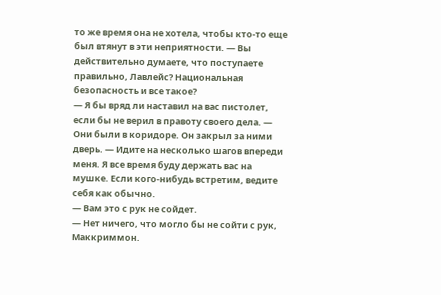то же время она не хотела, чтобы кто-то еще был втянут в эти неприятности. — Вы действительно думаете, что поступаете правильно, Лавлейс? Национальная безопасность и все такое?
— Я бы вряд ли наставил на вас пистолет, если бы не верил в правоту своего дела. — Они были в коридоре. Он закрыл за ними дверь. — Идите на несколько шагов впереди меня. Я все время буду держать вас на мушке. Если кого-нибудь встретим, ведите себя как обычно.
— Вам это с рук не сойдет.
— Нет ничего, что могло бы не сойти с рук, Маккриммон.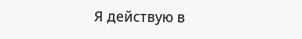Я действую в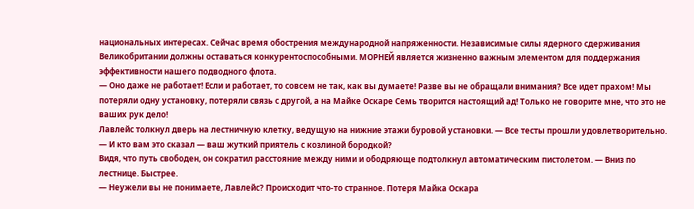национальных интересах. Сейчас время обострения международной напряженности. Независимые силы ядерного сдерживания Великобритании должны оставаться конкурентоспособными. МОРНЕЙ является жизненно важным элементом для поддержания эффективности нашего подводного флота.
— Оно даже не работает! Если и работает, то совсем не так, как вы думаете! Разве вы не обращали внимания? Все идет прахом! Мы потеряли одну установку, потеряли связь с другой, а на Майке Оскаре Семь творится настоящий ад! Только не говорите мне, что это не ваших рук дело!
Лавлейс толкнул дверь на лестничную клетку, ведущую на нижние этажи буровой установки. — Все тесты прошли удовлетворительно.
— И кто вам это сказал — ваш жуткий приятель с козлиной бородкой?
Видя, что путь свободен, он сократил расстояние между ними и ободряюще подтолкнул автоматическим пистолетом. — Вниз по лестнице. Быстрее.
— Неужели вы не понимаете, Лавлейс? Происходит что-то странное. Потеря Майка Оскара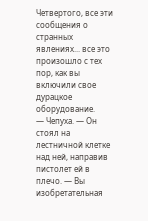Четвертого, все эти сообщения о странных явлениях... все это произошло с тех пор, как вы включили свое дурацкое оборудование.
— Чепуха. — Он стоял на лестничной клетке над ней, направив пистолет ей в плечо. — Вы изобретательная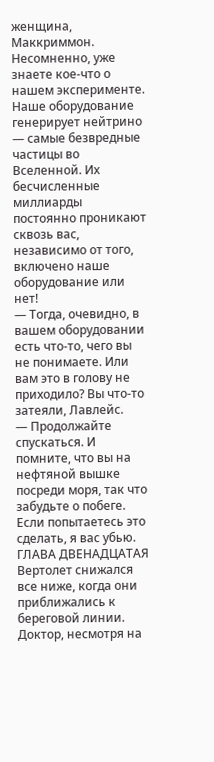женщина, Маккриммон. Несомненно, уже знаете кое-что о нашем эксперименте. Наше оборудование генерирует нейтрино — самые безвредные частицы во Вселенной. Их бесчисленные миллиарды постоянно проникают сквозь вас, независимо от того, включено наше оборудование или нет!
— Тогда, очевидно, в вашем оборудовании есть что-то, чего вы не понимаете. Или вам это в голову не приходило? Вы что-то затеяли, Лавлейс.
— Продолжайте спускаться. И помните, что вы на нефтяной вышке посреди моря, так что забудьте о побеге. Если попытаетесь это сделать, я вас убью.
ГЛАВА ДВЕНАДЦАТАЯ
Вертолет снижался все ниже, когда они приближались к береговой линии. Доктор, несмотря на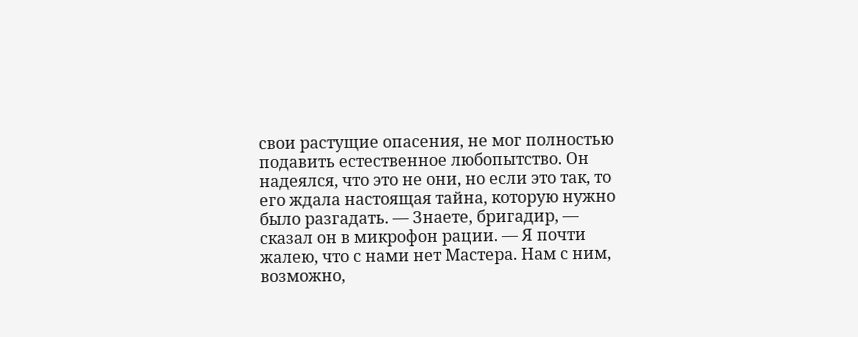свои растущие опасения, не мог полностью подавить естественное любопытство. Он надеялся, что это не они, но если это так, то его ждала настоящая тайна, которую нужно было разгадать. — Знаете, бригадир, — сказал он в микрофон рации. — Я почти жалею, что с нами нет Мастера. Нам с ним, возможно,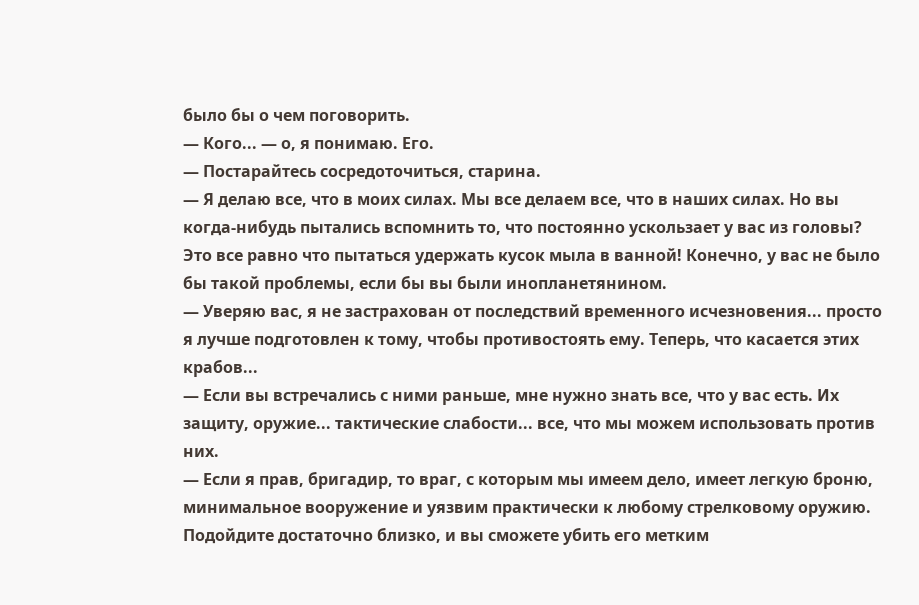было бы о чем поговорить.
— Кого... — о, я понимаю. Его.
— Постарайтесь сосредоточиться, старина.
— Я делаю все, что в моих силах. Мы все делаем все, что в наших силах. Но вы когда-нибудь пытались вспомнить то, что постоянно ускользает у вас из головы? Это все равно что пытаться удержать кусок мыла в ванной! Конечно, у вас не было бы такой проблемы, если бы вы были инопланетянином.
— Уверяю вас, я не застрахован от последствий временного исчезновения... просто я лучше подготовлен к тому, чтобы противостоять ему. Теперь, что касается этих крабов...
— Если вы встречались с ними раньше, мне нужно знать все, что у вас есть. Их защиту, оружие... тактические слабости... все, что мы можем использовать против них.
— Если я прав, бригадир, то враг, с которым мы имеем дело, имеет легкую броню, минимальное вооружение и уязвим практически к любому стрелковому оружию. Подойдите достаточно близко, и вы сможете убить его метким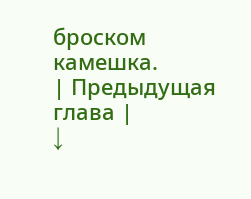броском камешка.
| Предыдущая глава |
↓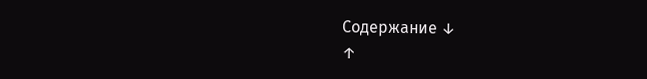Содержание ↓
↑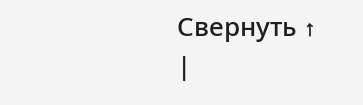Свернуть ↑
|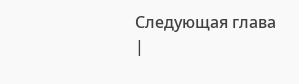Следующая глава |